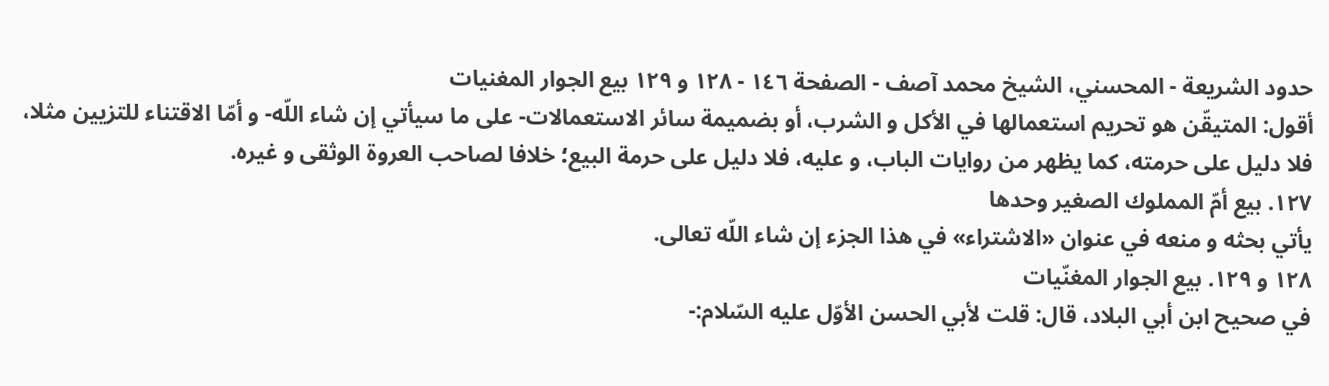حدود الشريعة - المحسني، الشيخ محمد آصف - الصفحة ١٤٦ - ١٢٨ و ١٢٩ بيع الجوار المغنيات
أقول: المتيقّن هو تحريم استعمالها في الأكل و الشرب، أو بضميمة سائر الاستعمالات- على ما سيأتي إن شاء اللّه- و أمّا الاقتناء للتزيين مثلا، فلا دليل على حرمته، كما يظهر من روايات الباب، و عليه، فلا دليل على حرمة البيع؛ خلافا لصاحب العروة الوثقى و غيره.
١٢٧. بيع أمّ المملوك الصغير وحدها
يأتي بحثه و منعه في عنوان «الاشتراء» في هذا الجزء إن شاء اللّه تعالى.
١٢٨ و ١٢٩. بيع الجوار المغنّيات
في صحيح ابن أبي البلاد، قال: قلت لأبي الحسن الأوّل عليه السّلام:-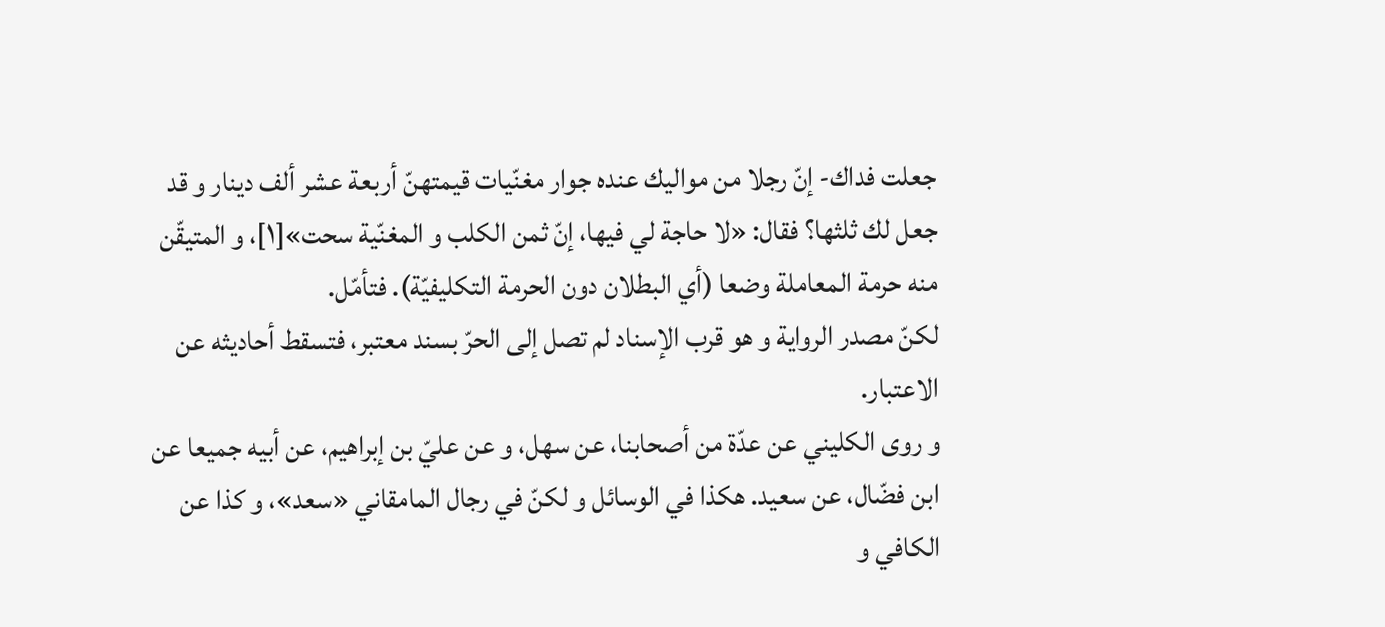جعلت فداك- إنّ رجلا من مواليك عنده جوار مغنّيات قيمتهنّ أربعة عشر ألف دينار و قد جعل لك ثلثها؟ فقال: «لا حاجة لي فيها، إنّ ثمن الكلب و المغنّية سحت»[١]، و المتيقّن منه حرمة المعاملة وضعا (أي البطلان دون الحرمة التكليفيّة). فتأمّل.
لكنّ مصدر الرواية و هو قرب الإسناد لم تصل إلى الحرّ بسند معتبر، فتسقط أحاديثه عن الاعتبار.
و روى الكليني عن عدّة من أصحابنا، عن سهل، و عن عليّ بن إبراهيم، عن أبيه جميعا عن ابن فضّال، عن سعيد. هكذا في الوسائل و لكنّ في رجال المامقاني «سعد»، و كذا عن الكافي و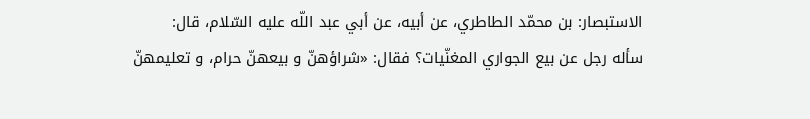الاستبصار: بن محمّد الطاطري، عن أبيه، عن أبي عبد اللّه عليه السّلام، قال:
سأله رجل عن بيع الجواري المغنّيات؟ فقال: «شراؤهنّ و بيعهنّ حرام، و تعليمهنّ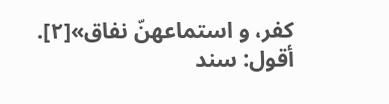كفر، و استماعهنّ نفاق»[٢].
أقول: سند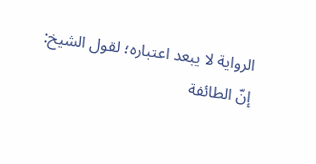الرواية لا يبعد اعتباره؛ لقول الشيخ:
إنّ الطائفة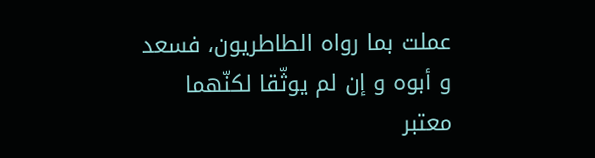عملت بما رواه الطاطريون، فسعد و أبوه و إن لم يوثّقا لكنّهما معتبر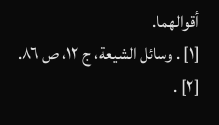أقوالهما.
[١] . وسائل الشيعة، ج ١٢، ص ٨٦.
[٢] .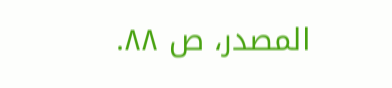المصدر، ص ٨٨.